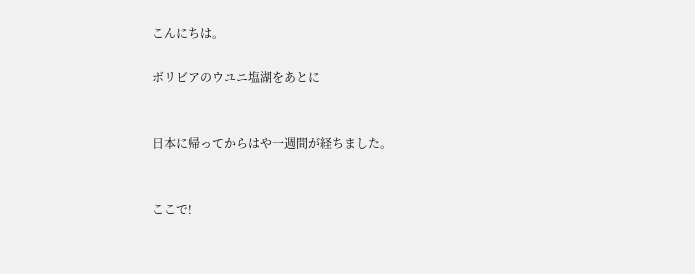こんにちは。

ボリビアのウユニ塩湖をあとに


日本に帰ってからはや一週間が経ちました。


ここで!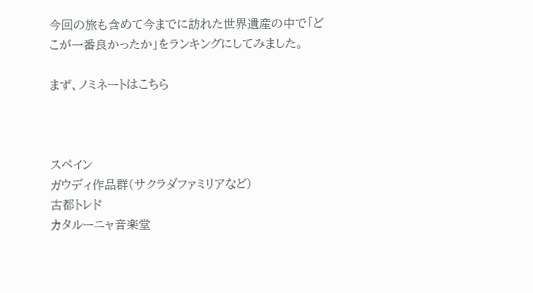今回の旅も含めて今までに訪れた世界遺産の中で「どこが一番良かったか」をランキングにしてみました。

まず、ノミネートはこちら



スペイン
ガウディ作品群(サクラダファミリアなど)
古都トレド
カタルーニャ音楽堂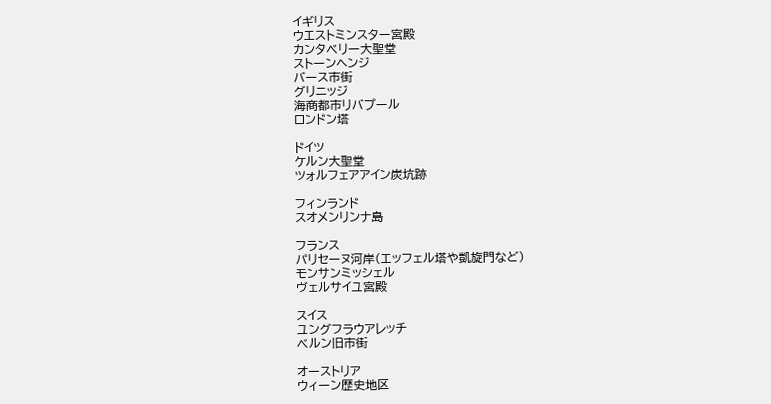イギリス
ウエストミンスター宮殿
カンタベリー大聖堂
ストーンヘンジ
バース市街
グリニッジ
海商都市リバプール
ロンドン塔

ドイツ
ケルン大聖堂
ツォルフェアアイン炭坑跡

フィンランド
スオメンリンナ島

フランス
パリセーヌ河岸(エッフェル塔や凱旋門など)
モンサンミッシェル
ヴェルサイユ宮殿

スイス
ユングフラウアレッチ
ベルン旧市街

オーストリア
ウィーン歴史地区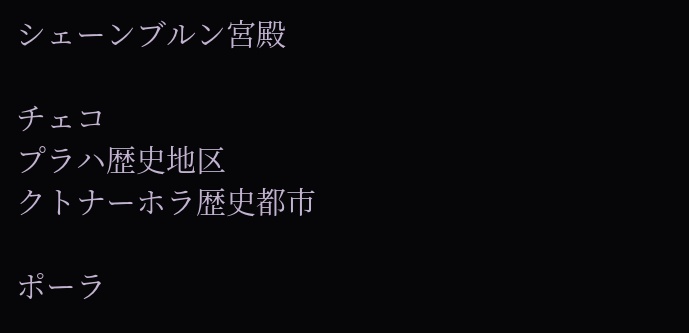シェーンブルン宮殿

チェコ
プラハ歴史地区
クトナーホラ歴史都市

ポーラ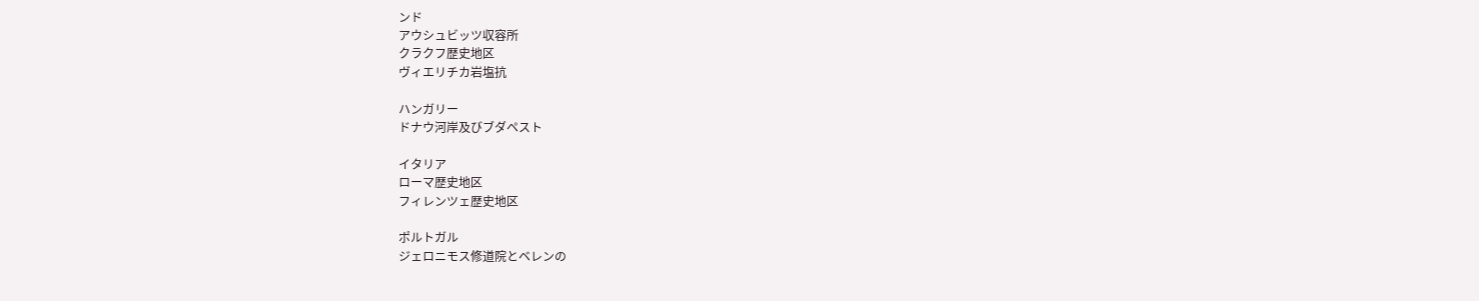ンド
アウシュビッツ収容所
クラクフ歴史地区
ヴィエリチカ岩塩抗

ハンガリー
ドナウ河岸及びブダペスト

イタリア
ローマ歴史地区
フィレンツェ歴史地区

ポルトガル
ジェロニモス修道院とベレンの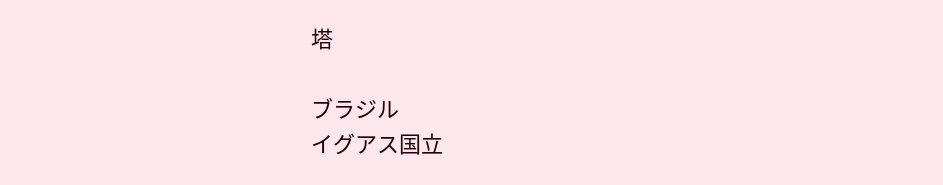塔

ブラジル
イグアス国立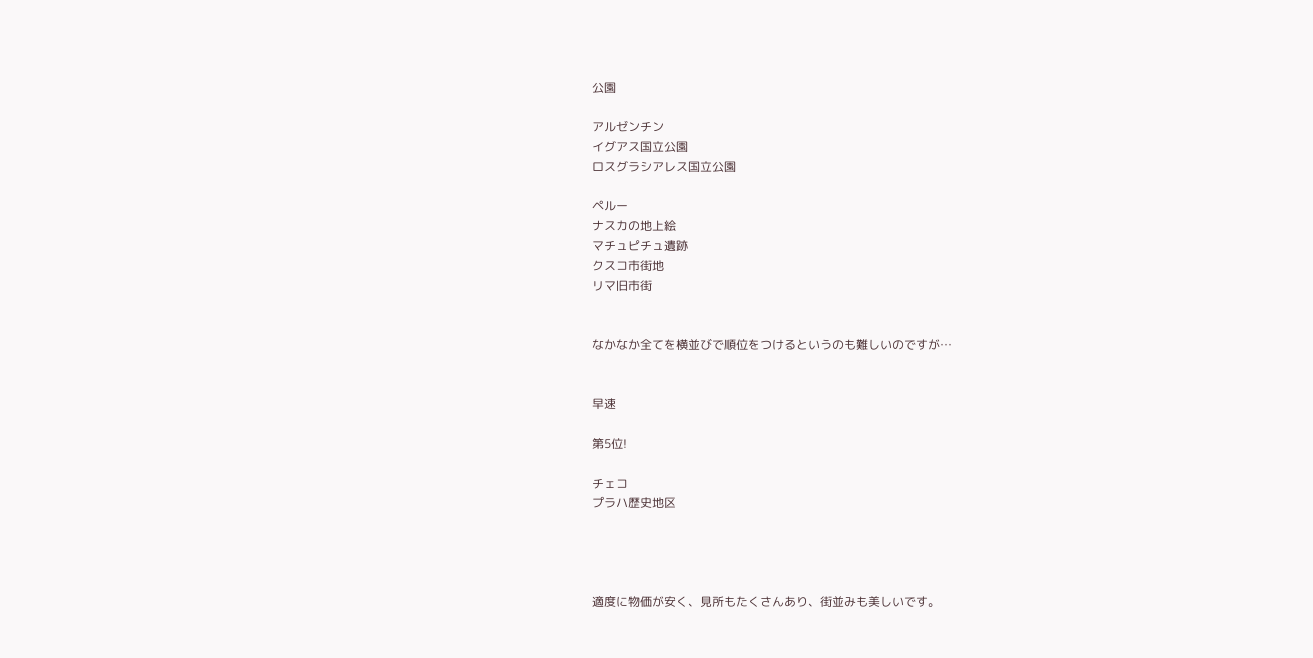公園

アルゼンチン
イグアス国立公園
ロスグラシアレス国立公園

ペルー
ナスカの地上絵
マチュピチュ遺跡
クスコ市街地
リマ旧市街


なかなか全てを横並びで順位をつけるというのも難しいのですが…


早速

第5位!

チェコ
プラハ歴史地区




適度に物価が安く、見所もたくさんあり、街並みも美しいです。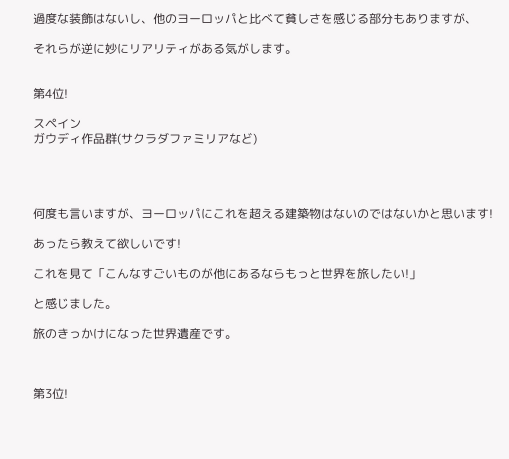過度な装飾はないし、他のヨーロッパと比べて貧しさを感じる部分もありますが、

それらが逆に妙にリアリティがある気がします。


第4位!

スペイン
ガウディ作品群(サクラダファミリアなど)




何度も言いますが、ヨーロッパにこれを超える建築物はないのではないかと思います!

あったら教えて欲しいです!

これを見て「こんなすごいものが他にあるならもっと世界を旅したい!」

と感じました。

旅のきっかけになった世界遺産です。



第3位!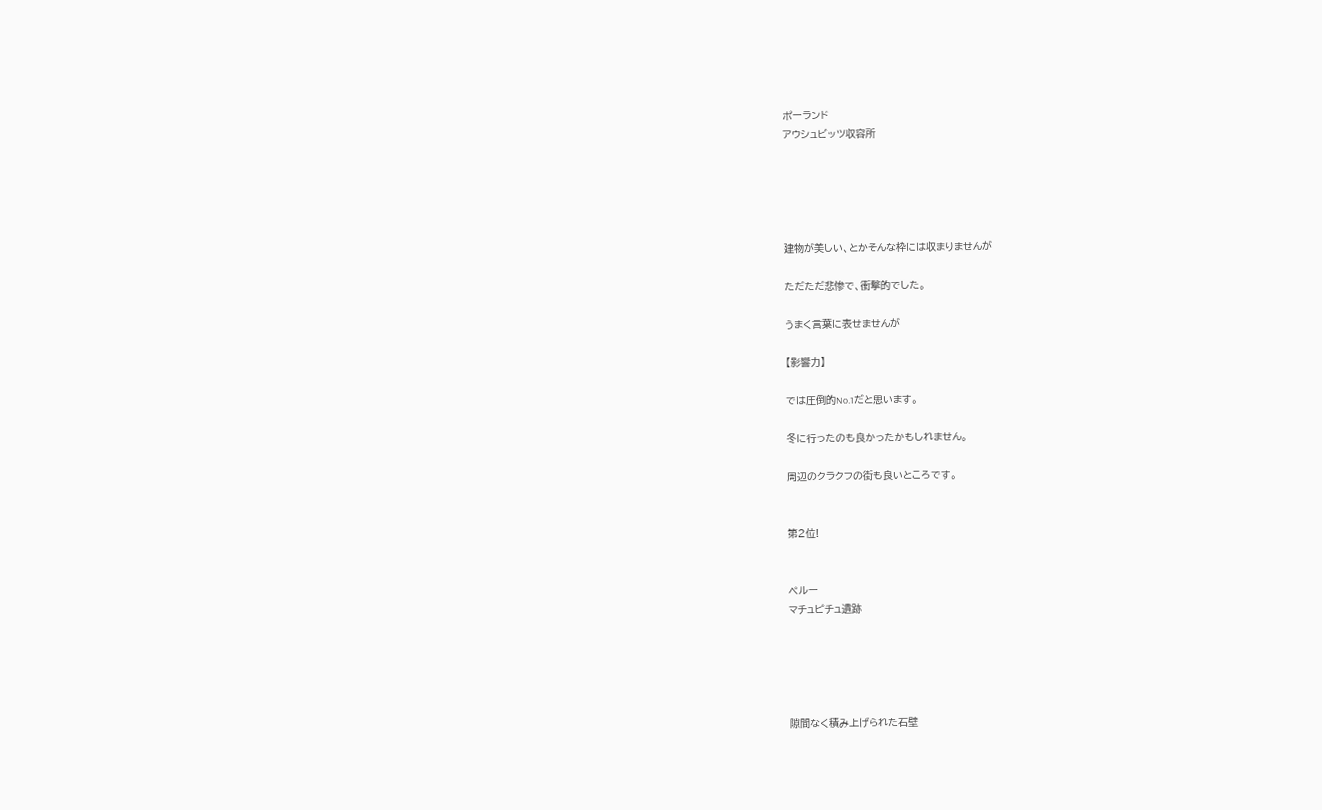ポーランド
アウシュビッツ収容所





建物が美しい、とかそんな枠には収まりませんが

ただただ悲惨で、衝撃的でした。

うまく言葉に表せませんが

【影響力】

では圧倒的No.1だと思います。

冬に行ったのも良かったかもしれません。

周辺のクラクフの街も良いところです。


第2位!


ペルー
マチュピチュ遺跡





隙間なく積み上げられた石壁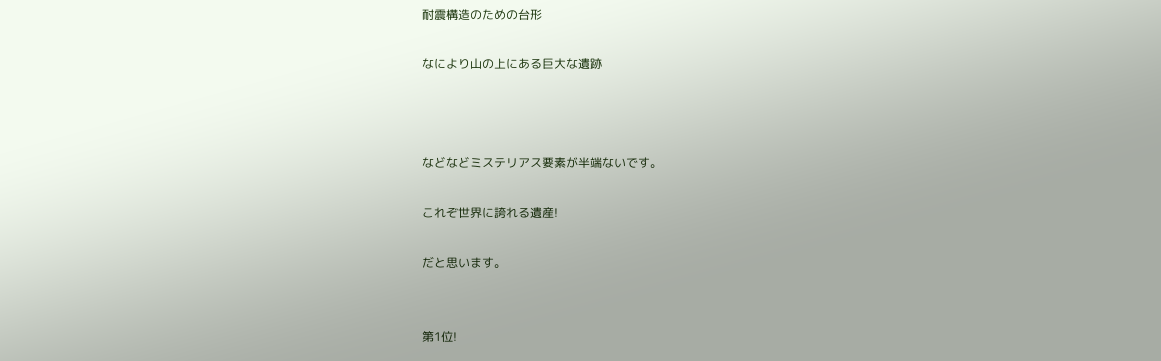耐震構造のための台形

なにより山の上にある巨大な遺跡



などなどミステリアス要素が半端ないです。

これぞ世界に誇れる遺産!

だと思います。


第1位!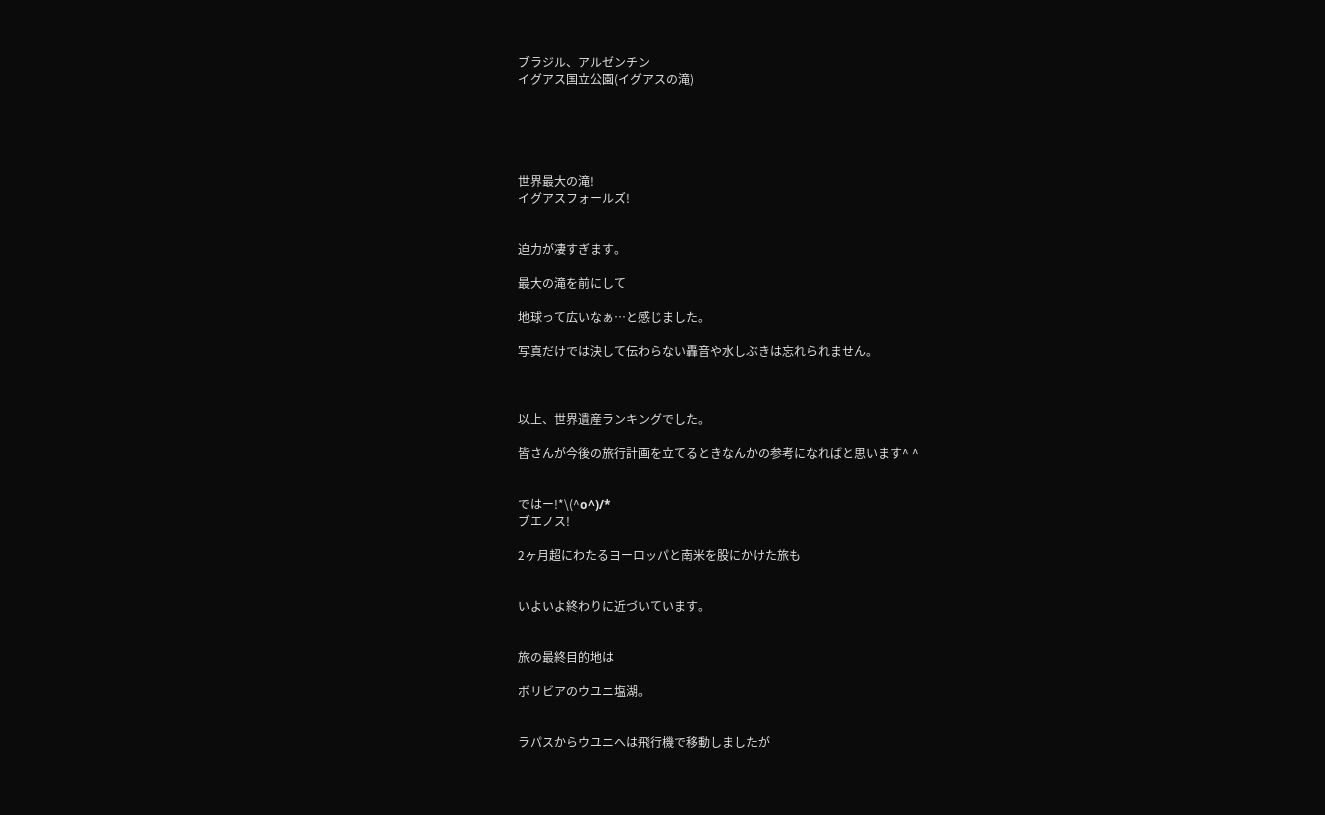ブラジル、アルゼンチン
イグアス国立公園(イグアスの滝)





世界最大の滝!
イグアスフォールズ!


迫力が凄すぎます。

最大の滝を前にして

地球って広いなぁ…と感じました。

写真だけでは決して伝わらない轟音や水しぶきは忘れられません。



以上、世界遺産ランキングでした。

皆さんが今後の旅行計画を立てるときなんかの参考になればと思います^ ^


ではー!*\(^o^)/*
ブエノス!

2ヶ月超にわたるヨーロッパと南米を股にかけた旅も


いよいよ終わりに近づいています。


旅の最終目的地は

ボリビアのウユニ塩湖。


ラパスからウユニへは飛行機で移動しましたが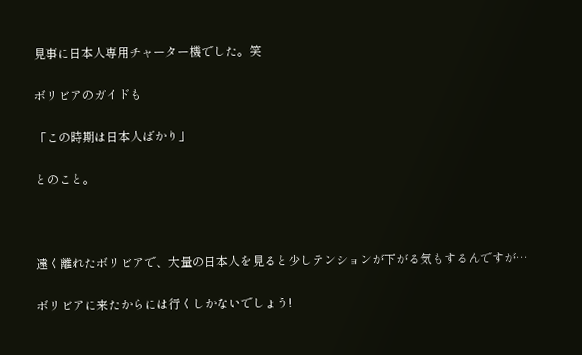見事に日本人専用チャーター機でした。笑

ボリビアのガイドも

「この時期は日本人ばかり」

とのこと。



遠く離れたボリビアで、大量の日本人を見ると少しテンションが下がる気もするんですが…

ボリビアに来たからには行くしかないでしょう!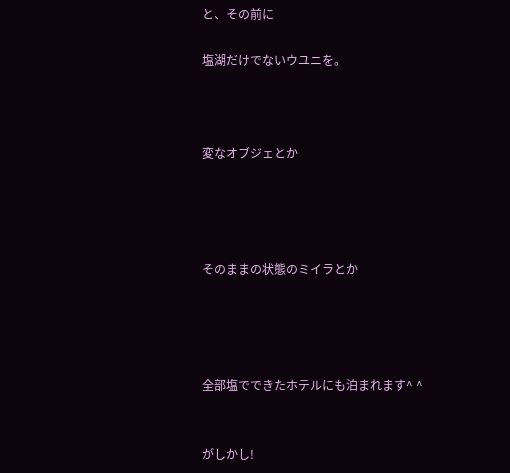と、その前に

塩湖だけでないウユニを。



変なオブジェとか




そのままの状態のミイラとか




全部塩でできたホテルにも泊まれます^ ^


がしかし!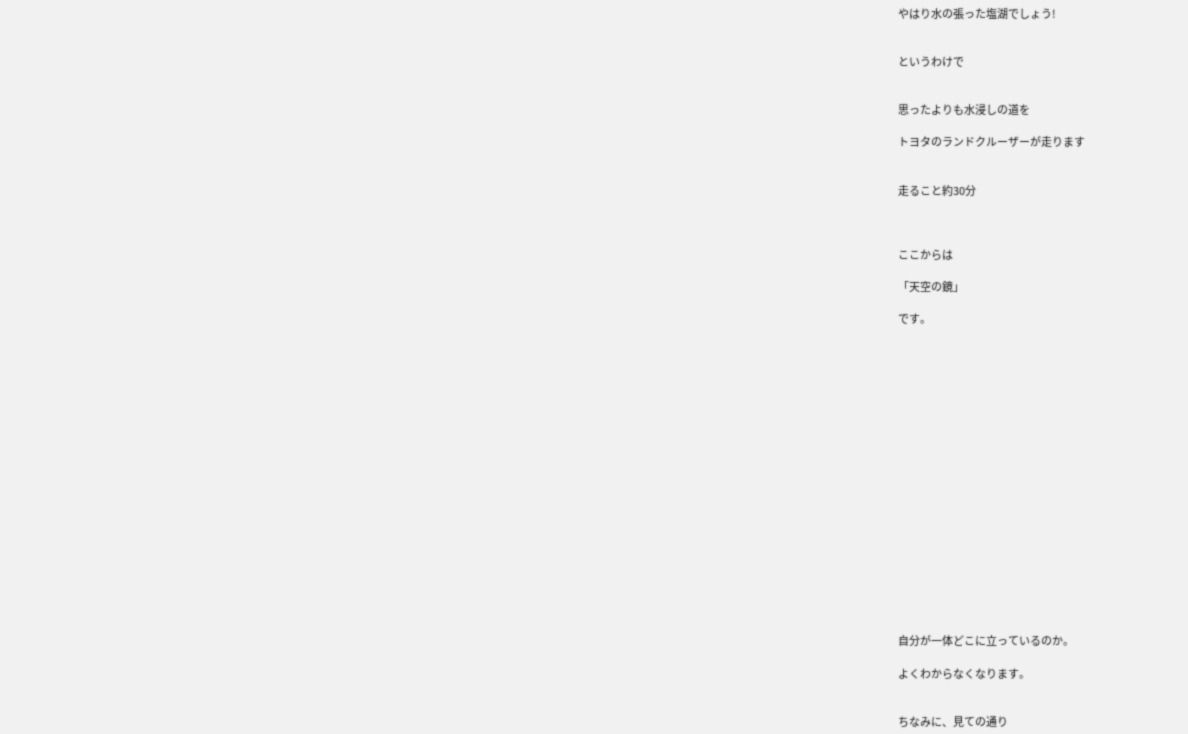やはり水の張った塩湖でしょう!


というわけで


思ったよりも水浸しの道を

トヨタのランドクルーザーが走ります


走ること約30分



ここからは

「天空の鏡」

です。



















自分が一体どこに立っているのか。

よくわからなくなります。


ちなみに、見ての通り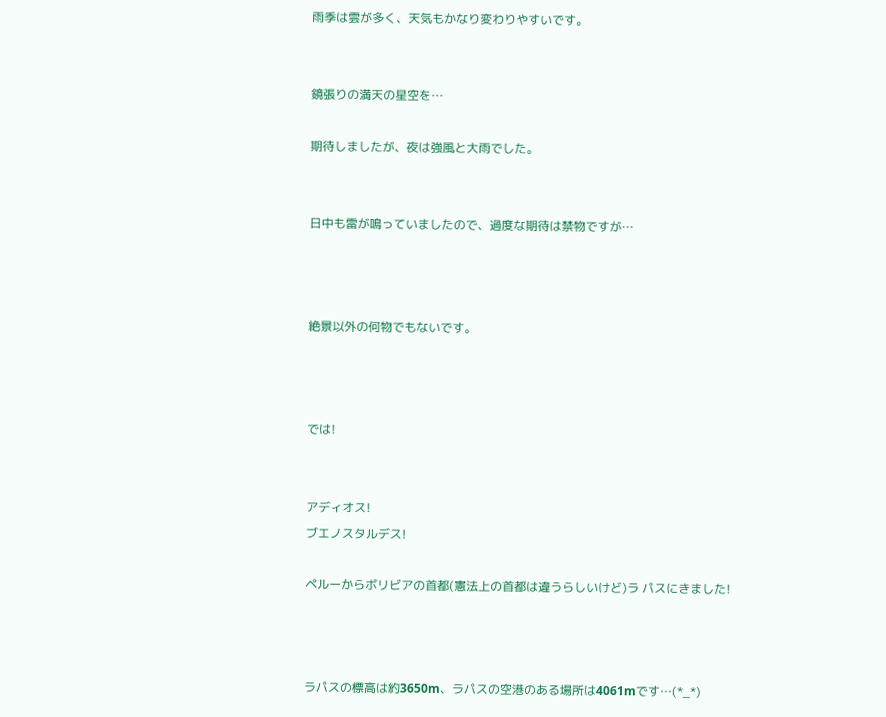雨季は雲が多く、天気もかなり変わりやすいです。


鏡張りの満天の星空を…

期待しましたが、夜は強風と大雨でした。


日中も雷が鳴っていましたので、過度な期待は禁物ですが…



絶景以外の何物でもないです。



では!


アディオス!
ブエノスタルデス!

ペルーからボリビアの首都(憲法上の首都は違うらしいけど)ラ パスにきました!



ラパスの標高は約3650m、ラパスの空港のある場所は4061mです…(*_*)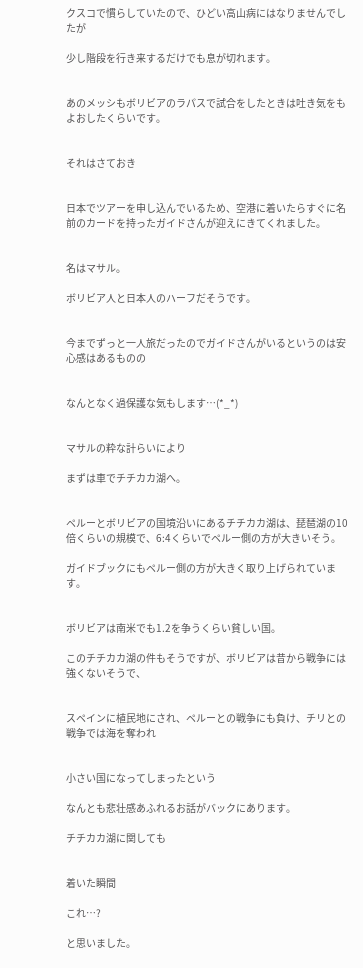クスコで慣らしていたので、ひどい高山病にはなりませんでしたが

少し階段を行き来するだけでも息が切れます。


あのメッシもボリビアのラパスで試合をしたときは吐き気をもよおしたくらいです。


それはさておき


日本でツアーを申し込んでいるため、空港に着いたらすぐに名前のカードを持ったガイドさんが迎えにきてくれました。


名はマサル。

ボリビア人と日本人のハーフだそうです。


今までずっと一人旅だったのでガイドさんがいるというのは安心感はあるものの


なんとなく過保護な気もします…(*_*)


マサルの粋な計らいにより

まずは車でチチカカ湖へ。


ペルーとボリビアの国境沿いにあるチチカカ湖は、琵琶湖の10倍くらいの規模で、6:4くらいでペルー側の方が大きいそう。

ガイドブックにもペルー側の方が大きく取り上げられています。


ボリビアは南米でも1.2を争うくらい貧しい国。

このチチカカ湖の件もそうですが、ボリビアは昔から戦争には強くないそうで、


スペインに植民地にされ、ペルーとの戦争にも負け、チリとの戦争では海を奪われ


小さい国になってしまったという

なんとも悲壮感あふれるお話がバックにあります。

チチカカ湖に関しても


着いた瞬間

これ…?

と思いました。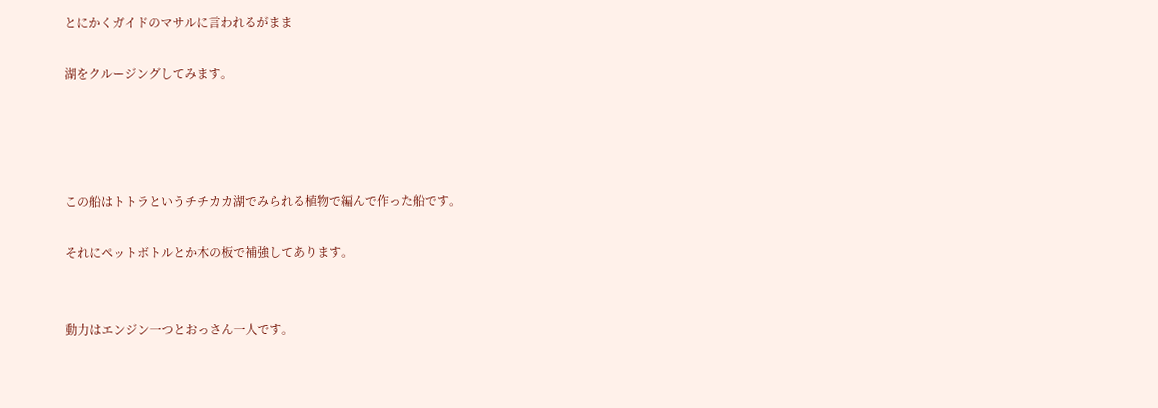とにかくガイドのマサルに言われるがまま

湖をクルージングしてみます。




この船はトトラというチチカカ湖でみられる植物で編んで作った船です。

それにペットボトルとか木の板で補強してあります。


動力はエンジン一つとおっさん一人です。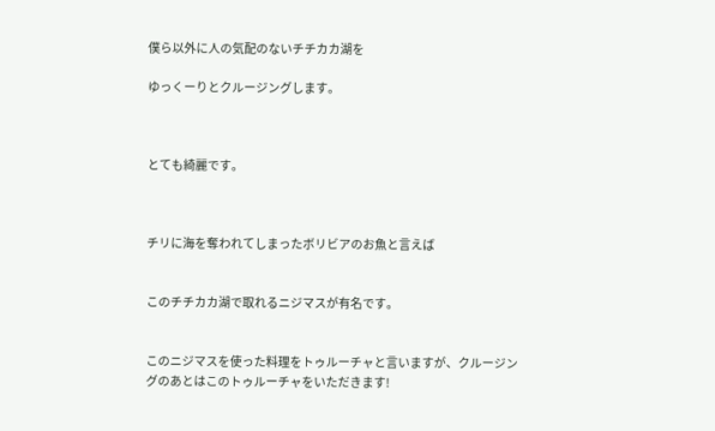僕ら以外に人の気配のないチチカカ湖を

ゆっくーりとクルージングします。



とても綺麗です。



チリに海を奪われてしまったボリビアのお魚と言えば


このチチカカ湖で取れるニジマスが有名です。


このニジマスを使った料理をトゥルーチャと言いますが、クルージングのあとはこのトゥルーチャをいただきます!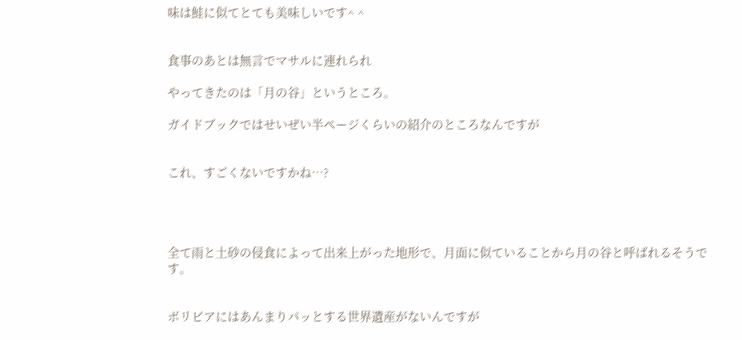味は鮭に似てとても美味しいです^ ^


食事のあとは無言でマサルに連れられ

やってきたのは「月の谷」というところ。

ガイドブックではせいぜい半ページくらいの紹介のところなんですが


これ、すごくないですかね…?




全て雨と土砂の侵食によって出来上がった地形で、月面に似ていることから月の谷と呼ばれるそうです。


ボリビアにはあんまりパッとする世界遺産がないんですが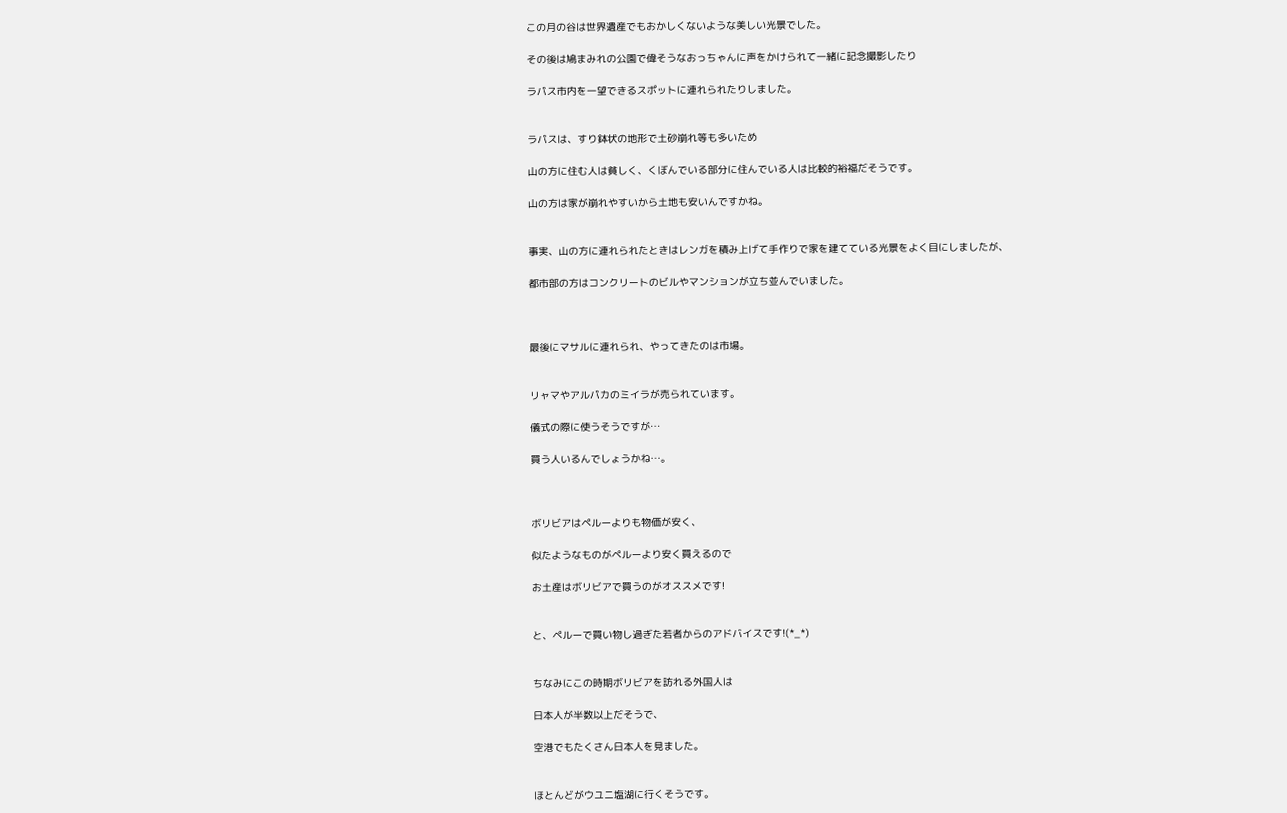この月の谷は世界遺産でもおかしくないような美しい光景でした。

その後は鳩まみれの公園で偉そうなおっちゃんに声をかけられて一緒に記念撮影したり

ラパス市内を一望できるスポットに連れられたりしました。


ラパスは、すり鉢状の地形で土砂崩れ等も多いため

山の方に住む人は貧しく、くぼんでいる部分に住んでいる人は比較的裕福だそうです。

山の方は家が崩れやすいから土地も安いんですかね。


事実、山の方に連れられたときはレンガを積み上げて手作りで家を建てている光景をよく目にしましたが、

都市部の方はコンクリートのビルやマンションが立ち並んでいました。



最後にマサルに連れられ、やってきたのは市場。


リャマやアルパカのミイラが売られています。

儀式の際に使うそうですが…

買う人いるんでしょうかね…。



ボリビアはペルーよりも物価が安く、

似たようなものがペルーより安く買えるので

お土産はボリビアで買うのがオススメです!


と、ペルーで買い物し過ぎた若者からのアドバイスです!(*_*)


ちなみにこの時期ボリビアを訪れる外国人は

日本人が半数以上だそうで、

空港でもたくさん日本人を見ました。


ほとんどがウユニ塩湖に行くそうです。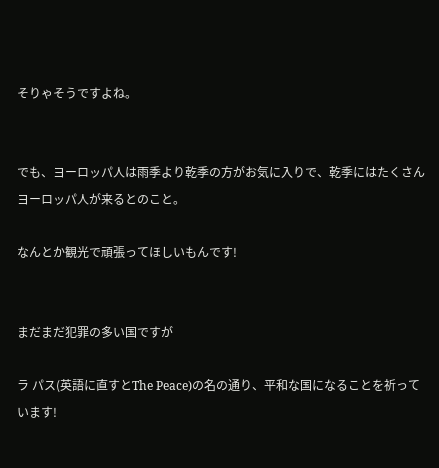そりゃそうですよね。


でも、ヨーロッパ人は雨季より乾季の方がお気に入りで、乾季にはたくさんヨーロッパ人が来るとのこと。

なんとか観光で頑張ってほしいもんです!


まだまだ犯罪の多い国ですが

ラ パス(英語に直すとThe Peace)の名の通り、平和な国になることを祈っています!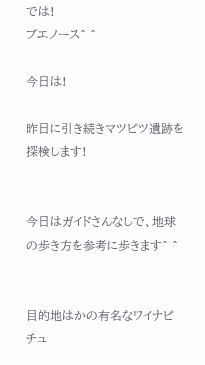では!
ブエノース^ ^

今日は!

昨日に引き続きマツピツ遺跡を探検します!


今日はガイドさんなしで、地球の歩き方を参考に歩きます^ ^


目的地はかの有名なワイナピチュ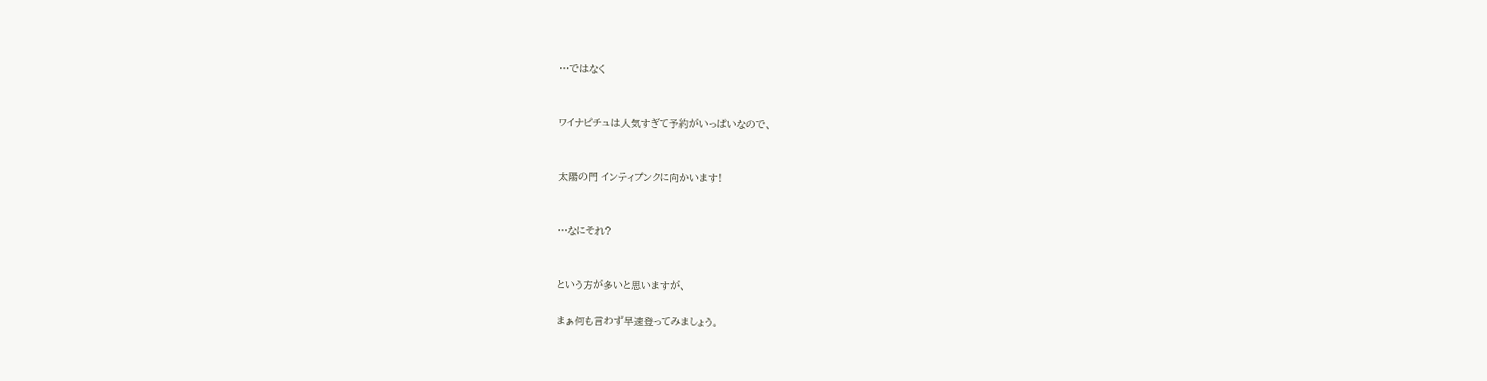…ではなく


ワイナピチュは人気すぎて予約がいっぱいなので、


太陽の門 インティプンクに向かいます!


…なにそれ?


という方が多いと思いますが、

まぁ何も言わず早速登ってみましょう。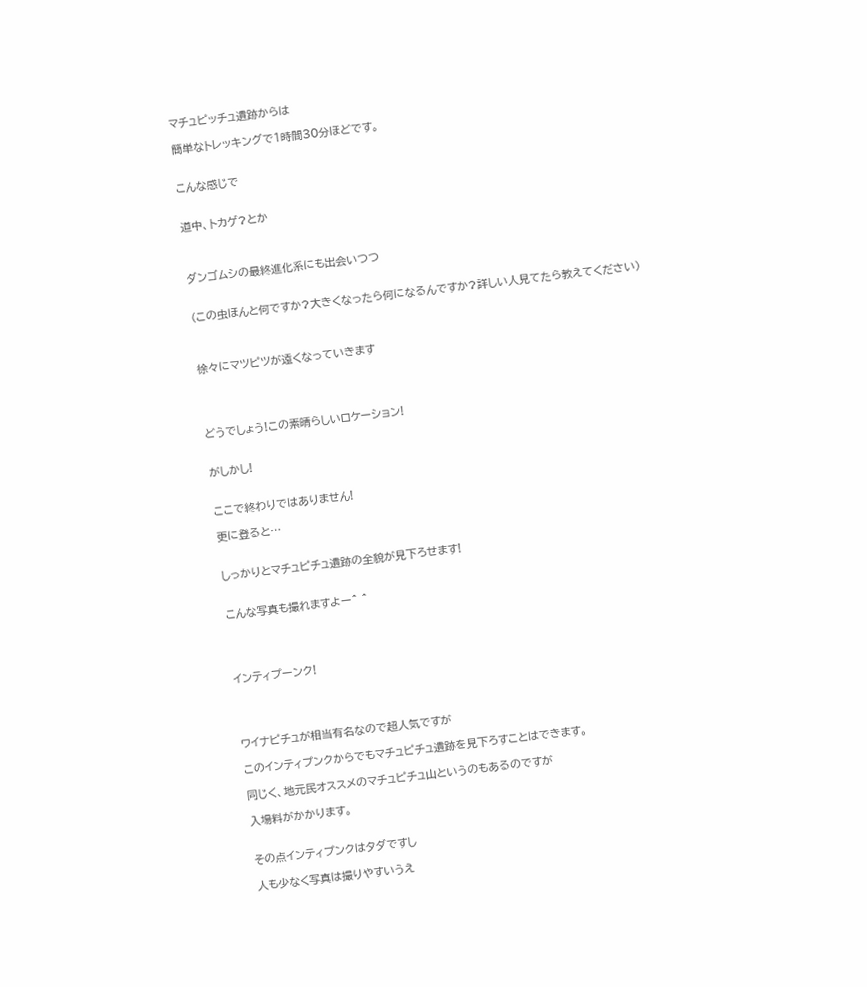マチュピッチュ遺跡からは

簡単なトレッキングで1時間30分ほどです。


こんな感じで


道中、トカゲ?とか



ダンゴムシの最終進化系にも出会いつつ


(この虫ほんと何ですか?大きくなったら何になるんですか?詳しい人見てたら教えてください)



徐々にマツピツが遠くなっていきます




どうでしょう!この素晴らしいロケーション!


がしかし!


ここで終わりではありません!

更に登ると…


しっかりとマチュピチュ遺跡の全貌が見下ろせます!


こんな写真も撮れますよー^ ^




インティプーンク!




ワイナピチュが相当有名なので超人気ですが

このインティプンクからでもマチュピチュ遺跡を見下ろすことはできます。

同じく、地元民オススメのマチュピチュ山というのもあるのですが

入場料がかかります。


その点インティプンクはタダですし

人も少なく写真は撮りやすいうえ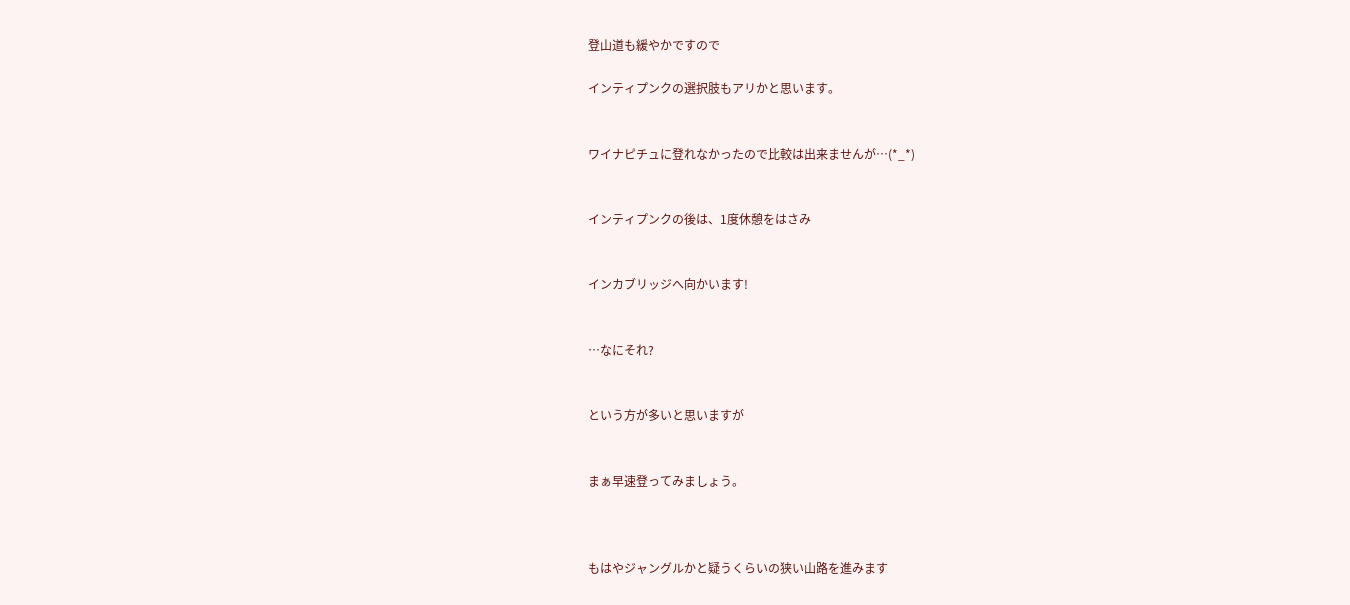登山道も緩やかですので

インティプンクの選択肢もアリかと思います。


ワイナピチュに登れなかったので比較は出来ませんが…(*_*)


インティプンクの後は、1度休憩をはさみ


インカブリッジへ向かいます!


…なにそれ?


という方が多いと思いますが


まぁ早速登ってみましょう。



もはやジャングルかと疑うくらいの狭い山路を進みます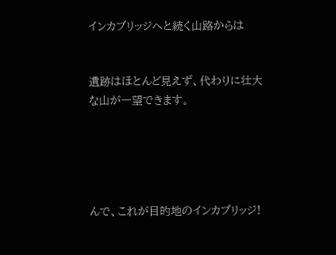インカブリッジへと続く山路からは


遺跡はほとんど見えず、代わりに壮大な山が一望できます。





んで、これが目的地のインカブリッジ!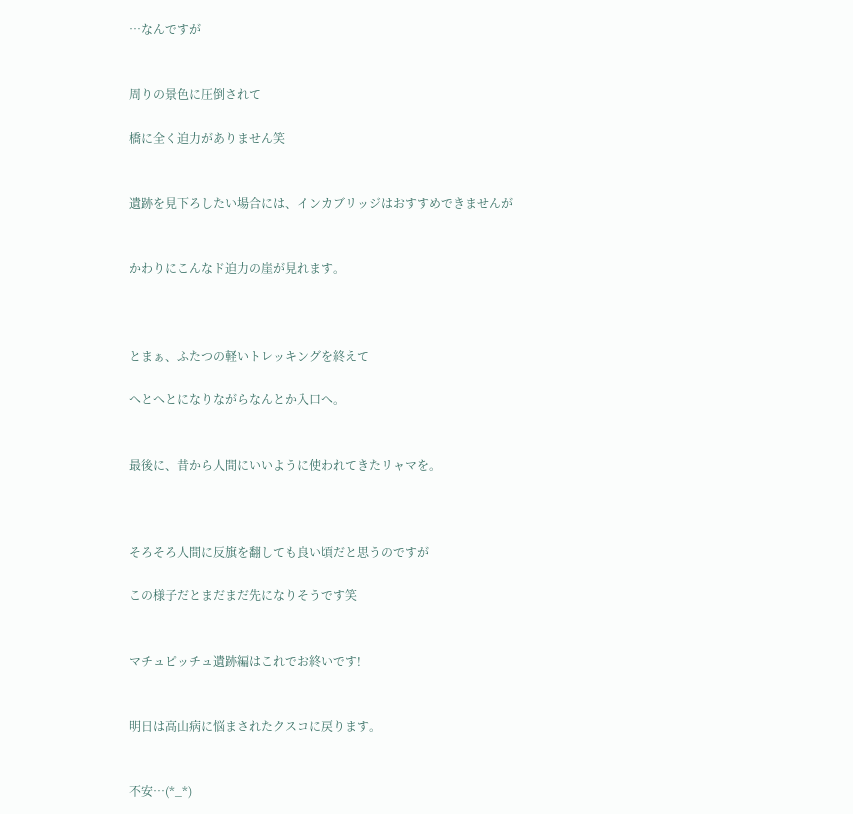…なんですが


周りの景色に圧倒されて

橋に全く迫力がありません笑


遺跡を見下ろしたい場合には、インカブリッジはおすすめできませんが


かわりにこんなド迫力の崖が見れます。



とまぁ、ふたつの軽いトレッキングを終えて

へとへとになりながらなんとか入口へ。


最後に、昔から人間にいいように使われてきたリャマを。



そろそろ人間に反旗を翻しても良い頃だと思うのですが

この様子だとまだまだ先になりそうです笑


マチュピッチュ遺跡編はこれでお終いです!


明日は高山病に悩まされたクスコに戻ります。


不安…(*_*)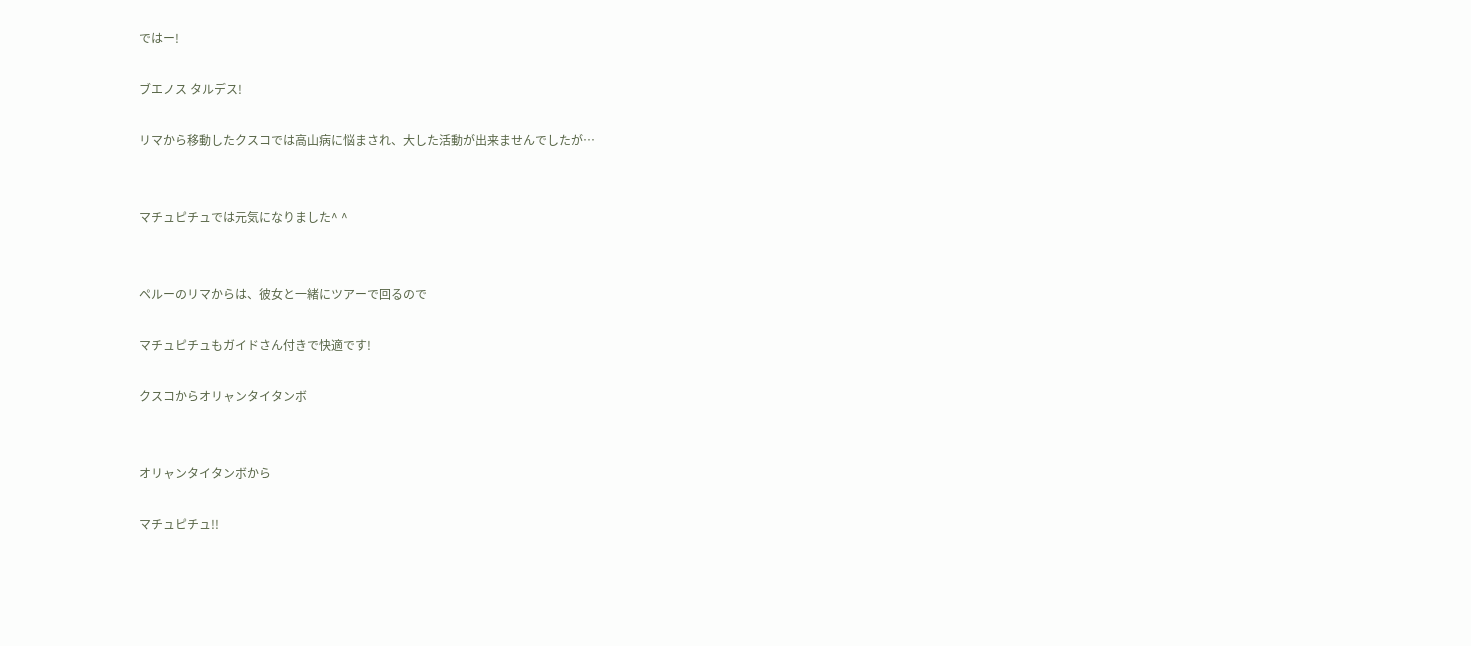ではー!

ブエノス タルデス!

リマから移動したクスコでは高山病に悩まされ、大した活動が出来ませんでしたが…


マチュピチュでは元気になりました^ ^


ペルーのリマからは、彼女と一緒にツアーで回るので

マチュピチュもガイドさん付きで快適です!

クスコからオリャンタイタンボ


オリャンタイタンボから

マチュピチュ!!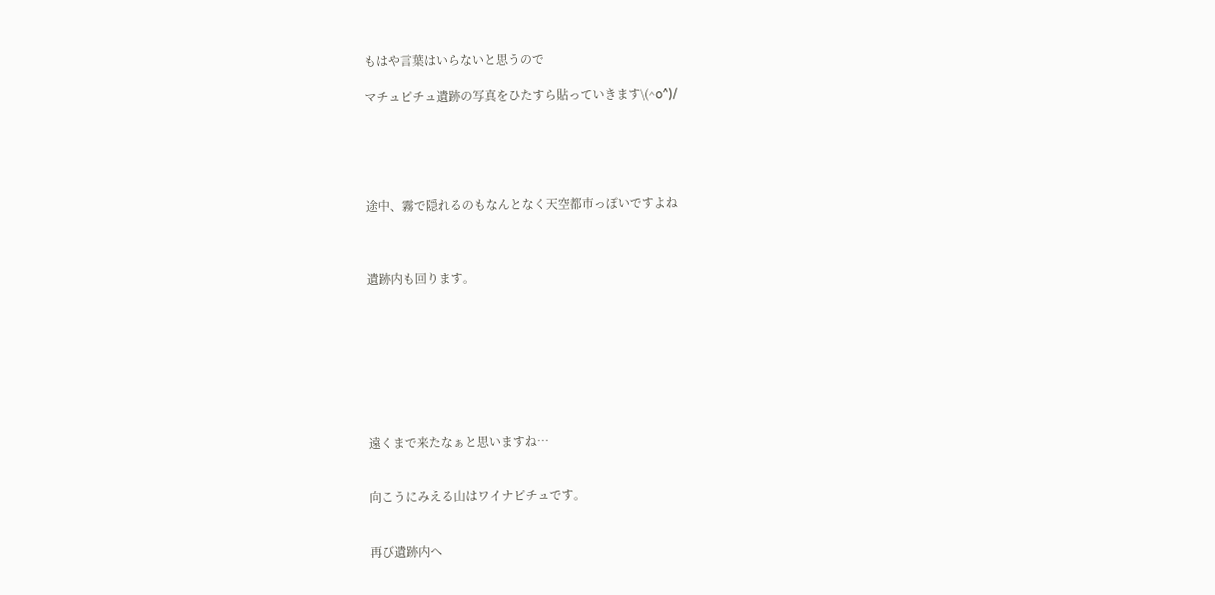もはや言葉はいらないと思うので

マチュピチュ遺跡の写真をひたすら貼っていきます\(^o^)/





途中、霧で隠れるのもなんとなく天空都市っぽいですよね



遺跡内も回ります。








遠くまで来たなぁと思いますね…


向こうにみえる山はワイナピチュです。


再び遺跡内へ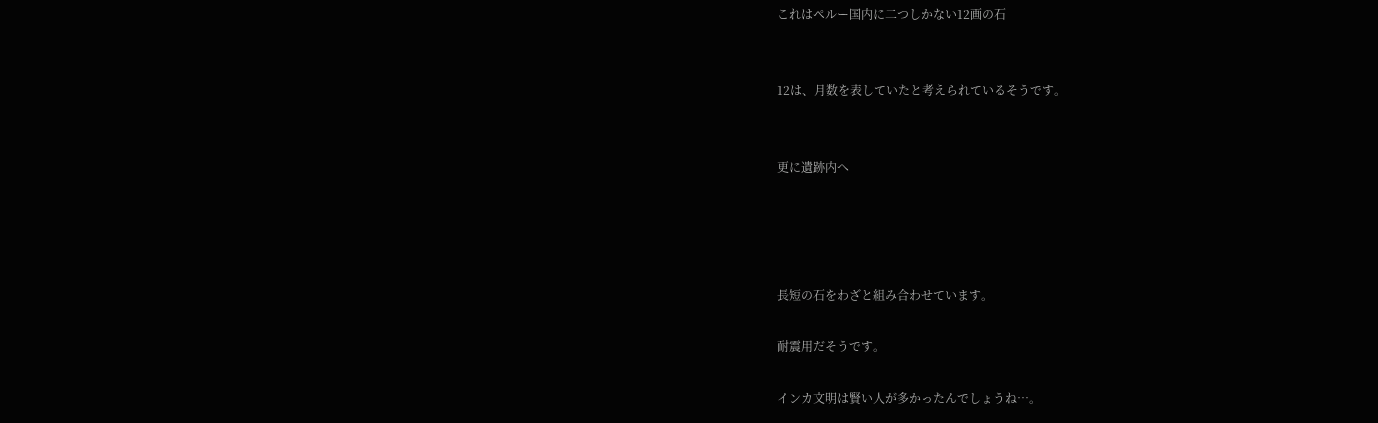これはペルー国内に二つしかない12画の石


12は、月数を表していたと考えられているそうです。


更に遺跡内へ




長短の石をわざと組み合わせています。

耐震用だそうです。

インカ文明は賢い人が多かったんでしょうね…。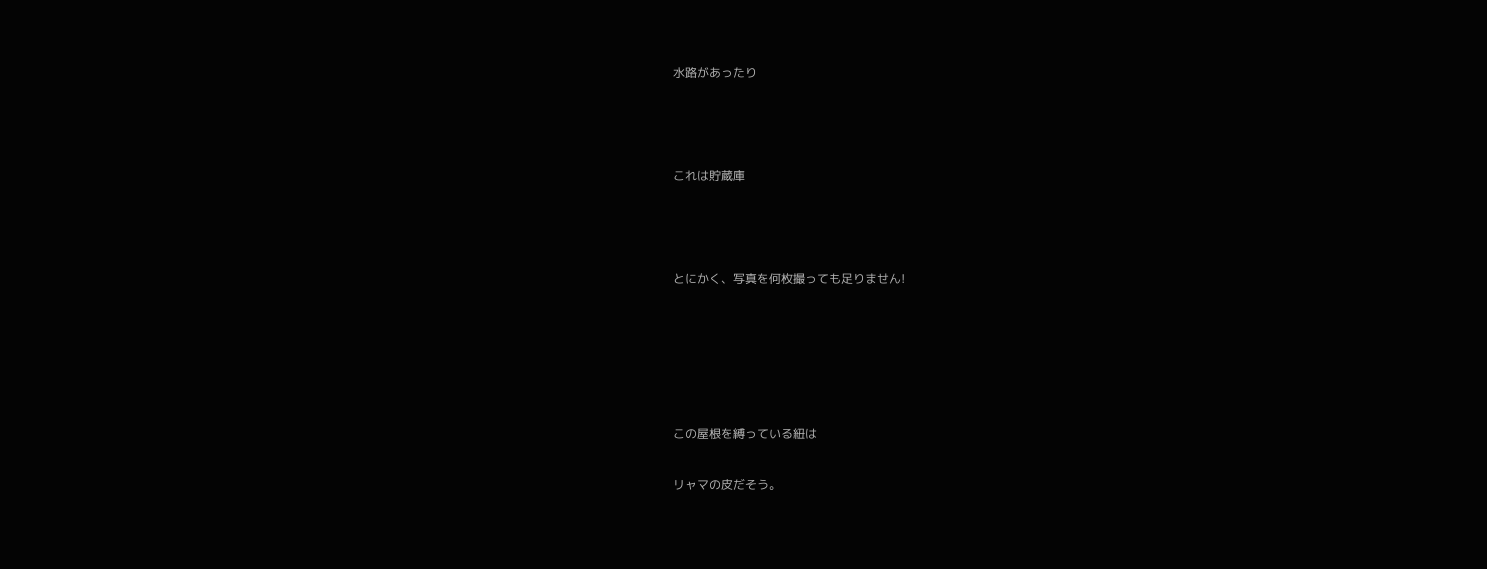水路があったり



これは貯蔵庫



とにかく、写真を何枚撮っても足りません!





この屋根を縛っている紐は

リャマの皮だそう。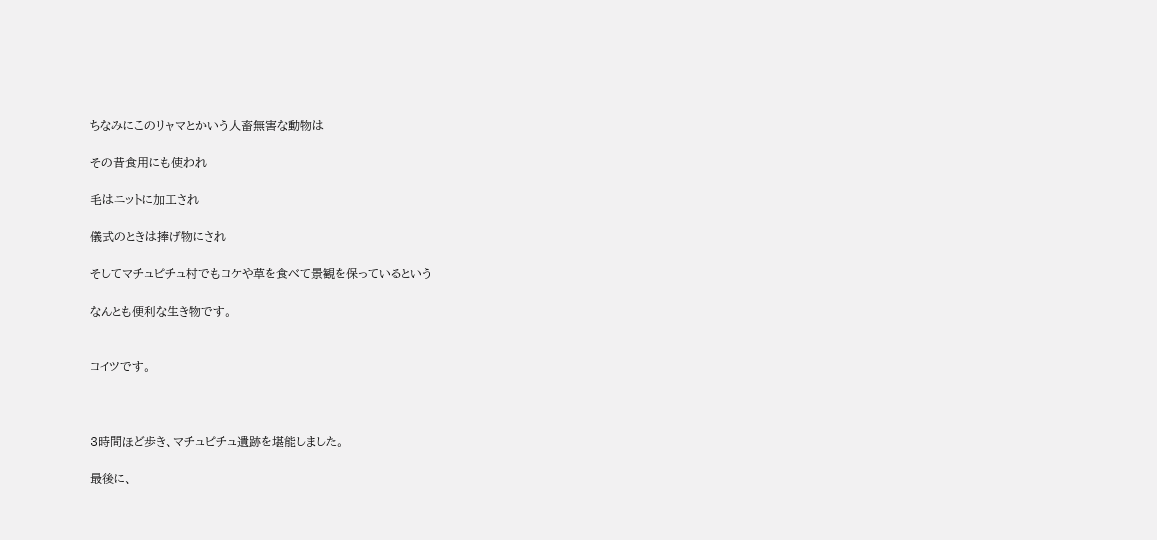ちなみにこのリャマとかいう人畜無害な動物は

その昔食用にも使われ

毛はニットに加工され

儀式のときは捧げ物にされ

そしてマチュピチュ村でもコケや草を食べて景観を保っているという

なんとも便利な生き物です。


コイツです。



3時間ほど歩き、マチュピチュ遺跡を堪能しました。

最後に、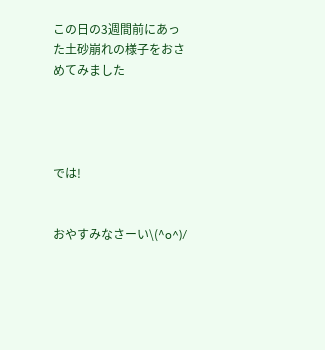この日の3週間前にあった土砂崩れの様子をおさめてみました




では!


おやすみなさーい\(^o^)/